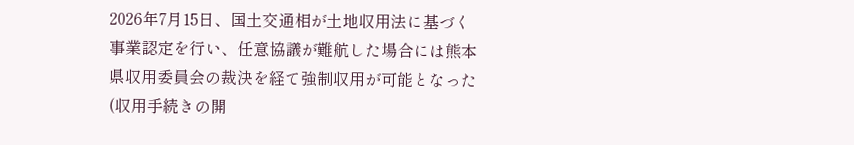2026年7月15日、国土交通相が土地収用法に基づく事業認定を行い、任意協議が難航した場合には熊本県収用委員会の裁決を経て強制収用が可能となった(収用手続きの開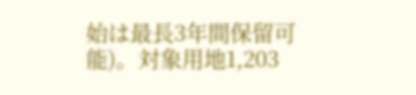始は最長3年間保留可能)。対象用地1,203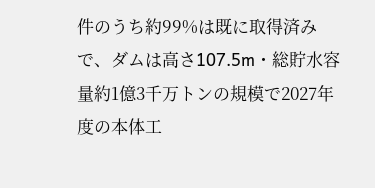件のうち約99%は既に取得済みで、ダムは高さ107.5m・総貯水容量約1億3千万トンの規模で2027年度の本体工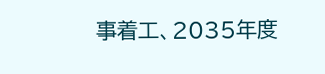事着工、2035年度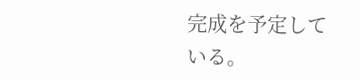完成を予定している。